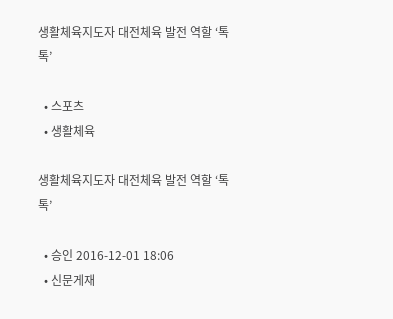생활체육지도자 대전체육 발전 역할 ‘톡톡’

  • 스포츠
  • 생활체육

생활체육지도자 대전체육 발전 역할 ‘톡톡’

  • 승인 2016-12-01 18:06
  • 신문게재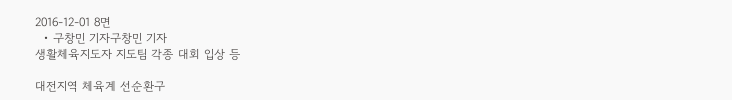2016-12-01 8면
  • 구창민 기자구창민 기자
생활체육지도자 지도팀 각종 대회 입상 등

대전지역 체육계 선순환구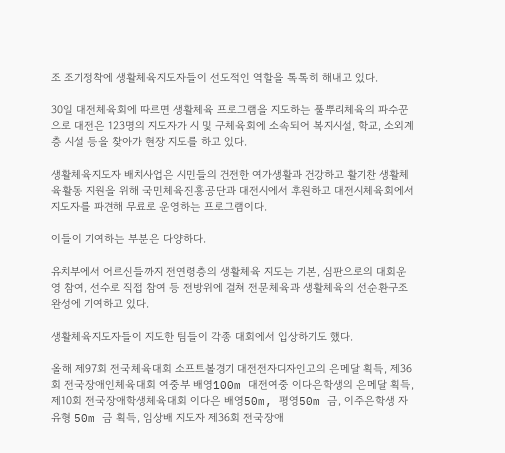조 조기정착에 생활체육지도자들이 선도적인 역할을 톡톡히 해내고 있다.

30일 대전체육회에 따르면 생활체육 프로그램을 지도하는 풀뿌리체육의 파수꾼으로 대전은 123명의 지도자가 시 및 구체육회에 소속되어 복지시설, 학교, 소외계층 시설 등을 찾아가 현장 지도를 하고 있다.

생활체육지도자 배치사업은 시민들의 건전한 여가생활과 건강하고 활기찬 생활체육활동 지원을 위해 국민체육진흥공단과 대전시에서 후원하고 대전시체육회에서 지도자를 파견해 무료로 운영하는 프로그램이다.

이들이 기여하는 부분은 다양하다.

유치부에서 어르신들까지 전연령층의 생활체육 지도는 기본, 심판으로의 대회운영 참여, 선수로 직접 참여 등 전방위에 걸쳐 전문체육과 생활체육의 선순환구조 완성에 기여하고 있다.

생활체육지도자들이 지도한 팀들이 각종 대회에서 입상하기도 했다.

올해 제97회 전국체육대회 소프트볼경기 대전전자디자인고의 은메달 획득, 제36회 전국장애인체육대회 여중부 배영100m 대전여중 이다은학생의 은메달 획득, 제10회 전국장애학생체육대회 이다은 배영50m, 평영50m 금, 이주은학생 자유형 50m 금 획득, 임상배 지도자 제36회 전국장애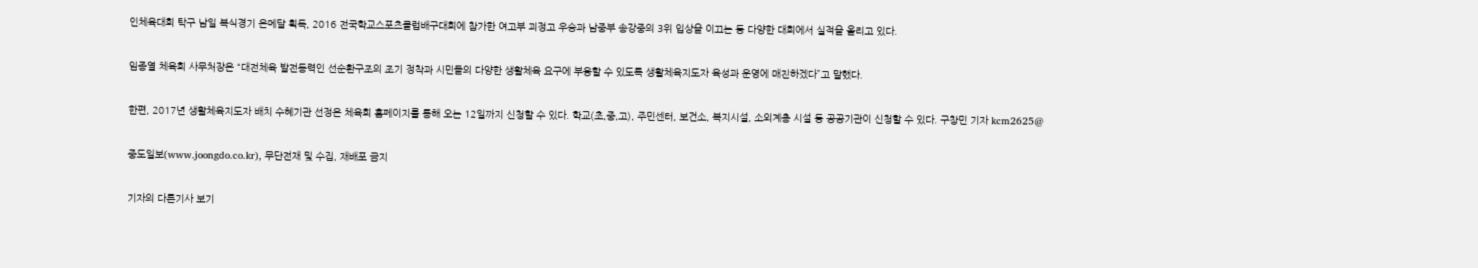인체육대회 탁구 남일 복식경기 은메달 획득, 2016 전국학교스포츠클럽배구대회에 참가한 여고부 괴정고 우승과 남중부 송강중의 3위 입상을 이끄는 등 다양한 대회에서 실적을 올리고 있다.

임종열 체육회 사무처장은 “대전체육 발전동력인 선순환구조의 조기 정착과 시민들의 다양한 생활체육 요구에 부응할 수 있도록 생활체육지도자 육성과 운영에 매진하겠다”고 말했다.

한편, 2017년 생활체육지도자 배치 수혜기관 선정은 체육회 홈페이지를 통해 오는 12일까지 신청할 수 있다. 학교(초,중,고), 주민센터, 보건소, 복지시설, 소외계층 시설 등 공공기관이 신청할 수 있다. 구창민 기자 kcm2625@

중도일보(www.joongdo.co.kr), 무단전재 및 수집, 재배포 금지

기자의 다른기사 보기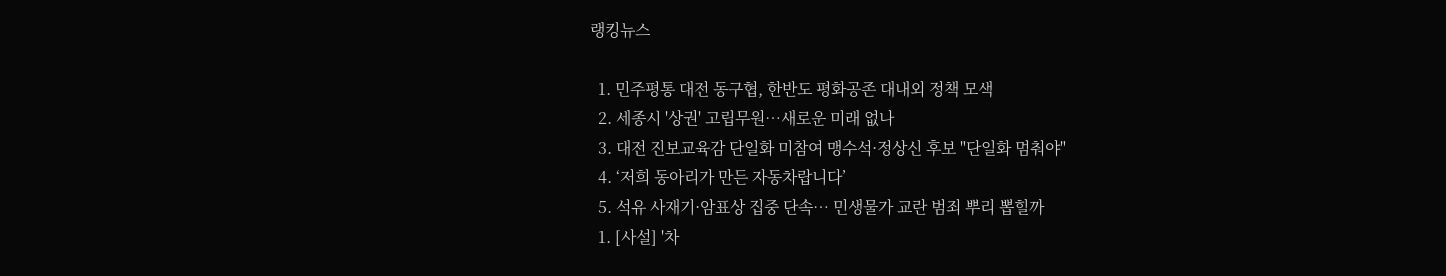랭킹뉴스

  1. 민주평통 대전 동구협, 한반도 평화공존 대내외 정책 모색
  2. 세종시 '상권' 고립무원…새로운 미래 없나
  3. 대전 진보교육감 단일화 미참여 맹수석·정상신 후보 "단일화 멈춰야"
  4. ‘저희 동아리가 만든 자동차랍니다’
  5. 석유 사재기·암표상 집중 단속… 민생물가 교란 범죄 뿌리 뽑힐까
  1. [사설] '차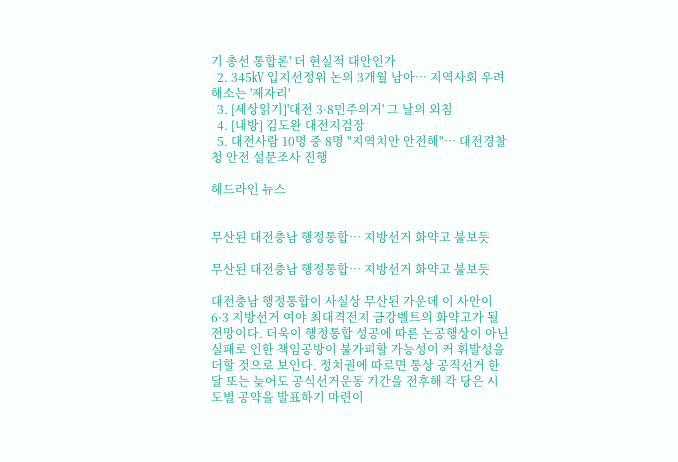기 총선 통합론' 더 현실적 대안인가
  2. 345㎸ 입지선정위 논의 3개월 남아… 지역사회 우려 해소는 '제자리'
  3. [세상읽기]'대전 3·8민주의거' 그 날의 외침
  4. [내방] 김도완 대전지검장
  5. 대전사람 10명 중 8명 "지역치안 안전해"… 대전경찰청 안전 설문조사 진행

헤드라인 뉴스


무산된 대전충남 행정통합… 지방선거 화약고 불보듯

무산된 대전충남 행정통합… 지방선거 화약고 불보듯

대전충남 행정통합이 사실상 무산된 가운데 이 사안이 6·3 지방선거 여야 최대격전지 금강벨트의 화약고가 될 전망이다. 더욱이 행정통합 성공에 따른 논공행상이 아닌 실패로 인한 책임공방이 불가피할 가능성이 커 휘발성을 더할 것으로 보인다. 정치권에 따르면 통상 공직선거 한 달 또는 늦어도 공식선거운동 기간을 전후해 각 당은 시도별 공약을 발표하기 마련이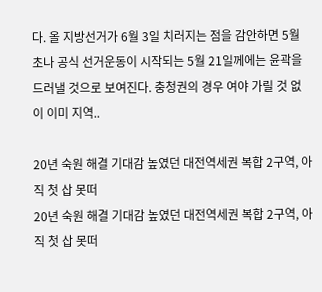다. 올 지방선거가 6월 3일 치러지는 점을 감안하면 5월 초나 공식 선거운동이 시작되는 5월 21일께에는 윤곽을 드러낼 것으로 보여진다. 충청권의 경우 여야 가릴 것 없이 이미 지역..

20년 숙원 해결 기대감 높였던 대전역세권 복합 2구역, 아직 첫 삽 못떠
20년 숙원 해결 기대감 높였던 대전역세권 복합 2구역, 아직 첫 삽 못떠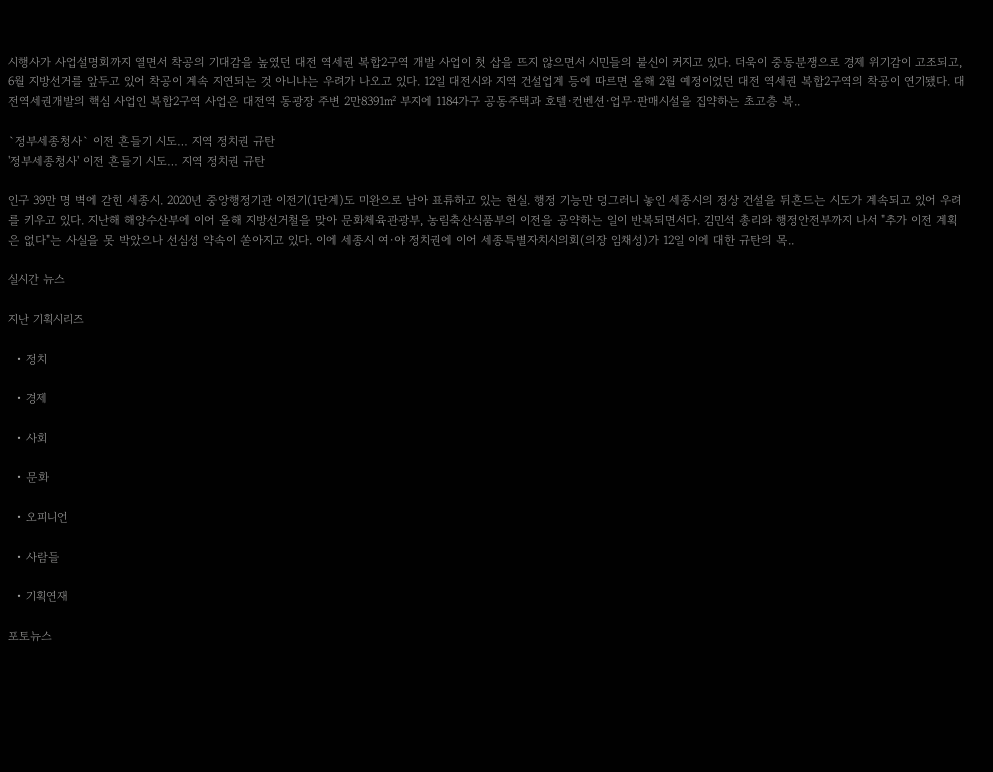시행사가 사업설명회까지 열면서 착공의 기대감을 높였던 대전 역세권 복합2구역 개발 사업이 첫 삽을 뜨지 않으면서 시민들의 불신이 커지고 있다. 더욱이 중동분쟁으로 경제 위기감이 고조되고, 6월 지방선거를 앞두고 있어 착공이 계속 지연되는 것 아니냐는 우려가 나오고 있다. 12일 대전시와 지역 건설업계 등에 따르면 올해 2월 예정이었던 대전 역세권 복합2구역의 착공이 연기됐다. 대전역세권개발의 핵심 사업인 복합2구역 사업은 대전역 동광장 주변 2만8391㎡ 부지에 1184가구 공동주택과 호텔·컨벤션·업무·판매시설을 집약하는 초고층 복..

`정부세종청사` 이전 흔들기 시도… 지역 정치권 규탄
'정부세종청사' 이전 흔들기 시도… 지역 정치권 규탄

인구 39만 명 벽에 갇힌 세종시. 2020년 중앙행정기관 이전기(1단계)도 미완으로 남아 표류하고 있는 현실. 행정 기능만 덩그러니 놓인 세종시의 정상 건설을 뒤흔드는 시도가 계속되고 있어 우려를 키우고 있다. 지난해 해양수산부에 이어 올해 지방선거철을 맞아 문화체육관광부, 농림축산식품부의 이전을 공약하는 일이 반복되면서다. 김민석 총리와 행정안전부까지 나서 "추가 이전 계획은 없다"는 사실을 못 박았으나 선심성 약속이 쏟아지고 있다. 이에 세종시 여·야 정치권에 이어 세종특별자치시의회(의장 임채성)가 12일 이에 대한 규탄의 목..

실시간 뉴스

지난 기획시리즈

  • 정치

  • 경제

  • 사회

  • 문화

  • 오피니언

  • 사람들

  • 기획연재

포토뉴스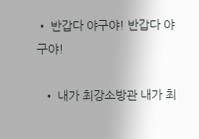• 반갑다 야구야! 반갑다 야구야!

  • 내가 최강소방관 내가 최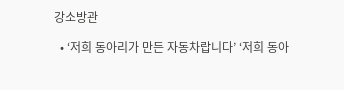강소방관

  • ‘저희 동아리가 만든 자동차랍니다’ ‘저희 동아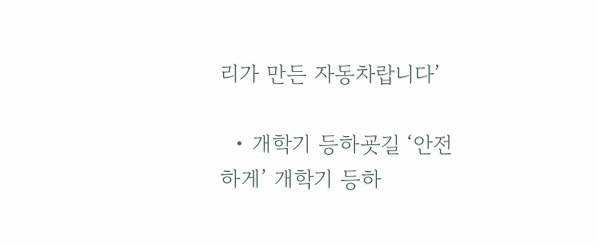리가 만든 자동차랍니다’

  • 개학기 등하굣길 ‘안전하게’ 개학기 등하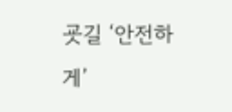굣길 ‘안전하게’